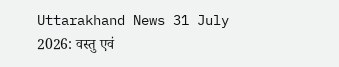Uttarakhand News 31 July 2026: वस्तु एवं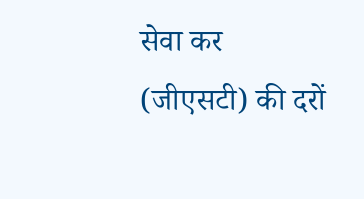सेवा कर (जीएसटी) की दरों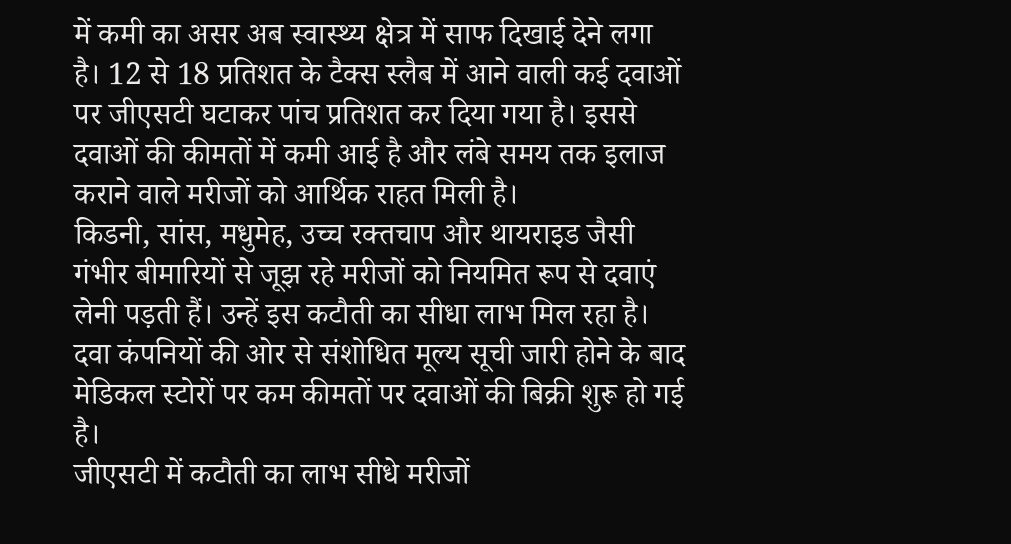में कमी का असर अब स्वास्थ्य क्षेत्र में साफ दिखाई देने लगा है। 12 से 18 प्रतिशत के टैक्स स्लैब में आने वाली कई दवाओं पर जीएसटी घटाकर पांच प्रतिशत कर दिया गया है। इससे दवाओं की कीमतों में कमी आई है और लंबे समय तक इलाज कराने वाले मरीजों को आर्थिक राहत मिली है।
किडनी, सांस, मधुमेह, उच्च रक्तचाप और थायराइड जैसी गंभीर बीमारियों से जूझ रहे मरीजों को नियमित रूप से दवाएं लेनी पड़ती हैं। उन्हें इस कटौती का सीधा लाभ मिल रहा है। दवा कंपनियों की ओर से संशोधित मूल्य सूची जारी होने के बाद मेडिकल स्टोरों पर कम कीमतों पर दवाओं की बिक्री शुरू हो गई है।
जीएसटी में कटौती का लाभ सीधे मरीजों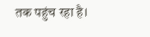तक पहुंच रहा है।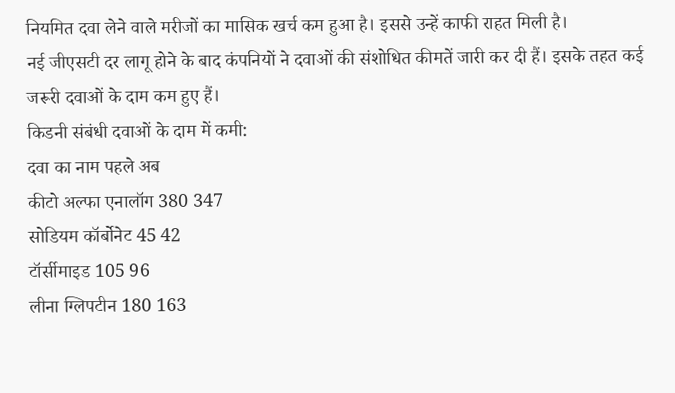नियमित दवा लेने वाले मरीजों का मासिक खर्च कम हुआ है। इससे उन्हें काफी राहत मिली है।
नई जीएसटी दर लागू होने के बाद कंपनियों ने दवाओं की संशोधित कीमतें जारी कर दी हैं। इसके तहत कई जरूरी दवाओं के दाम कम हुए हैं।
किडनी संबंधी दवाओं के दाम में कमी:
दवा का नाम पहले अब
कीटो अल्फा एनालॉग 380 347
सोडियम कॉर्बोनेट 45 42
टॉर्सीमाइड 105 96
लीना ग्लिपटीन 180 163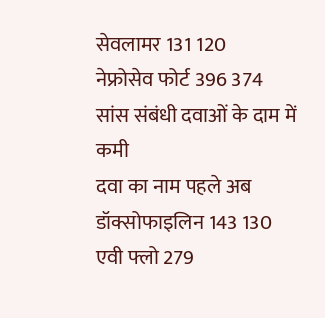सेवलामर 131 120
नेफ्रोसेव फोर्ट 396 374
सांस संबंधी दवाओं के दाम में कमी
दवा का नाम पहले अब
डॉक्सोफाइलिन 143 130
एवी फ्लो 279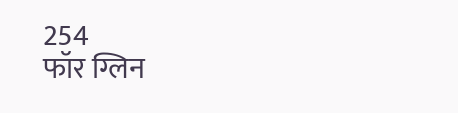254
फॉर ग्लिन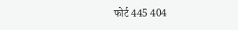फोर्ट 445 404